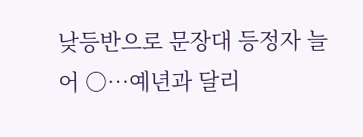낮등반으로 문장대 등정자 늘어 ○…예년과 달리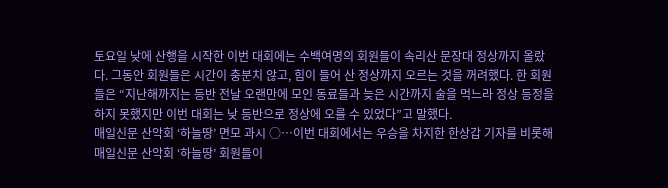토요일 낮에 산행을 시작한 이번 대회에는 수백여명의 회원들이 속리산 문장대 정상까지 올랐다. 그동안 회원들은 시간이 충분치 않고, 힘이 들어 산 정상까지 오르는 것을 꺼려했다. 한 회원들은 “지난해까지는 등반 전날 오랜만에 모인 동료들과 늦은 시간까지 술을 먹느라 정상 등정을 하지 못했지만 이번 대회는 낮 등반으로 정상에 오를 수 있었다”고 말했다.
매일신문 산악회 ‘하늘땅’ 면모 과시 ○…이번 대회에서는 우승을 차지한 한상갑 기자를 비롯해 매일신문 산악회 ‘하늘땅’ 회원들이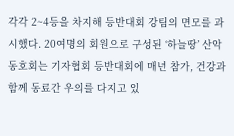각각 2~4등을 차지해 등반대회 강팀의 면모를 과시했다. 20여명의 회원으로 구성된 ‘하늘땅’ 산악 동호회는 기자협회 등반대회에 매년 참가, 건강과 함께 동료간 우의를 다지고 있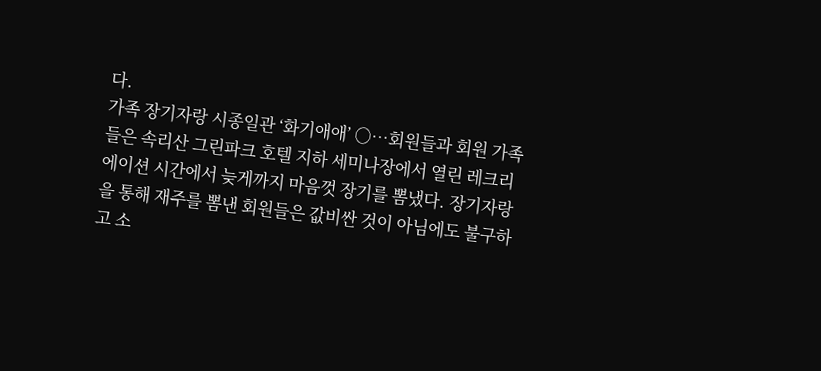다.
가족 장기자랑 시종일관 ‘화기애애’ ○…회원들과 회원 가족들은 속리산 그린파크 호텔 지하 세미나장에서 열린 레크리에이션 시간에서 늦게까지 마음껏 장기를 뽐냈다. 장기자랑을 통해 재주를 뽐낸 회원들은 값비싼 것이 아님에도 불구하고 소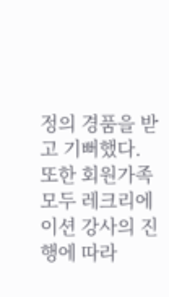정의 경품을 받고 기뻐했다. 또한 회원가족 모두 레크리에이션 강사의 진행에 따라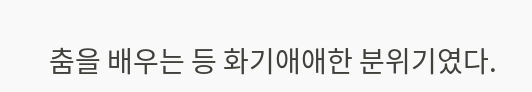춤을 배우는 등 화기애애한 분위기였다.